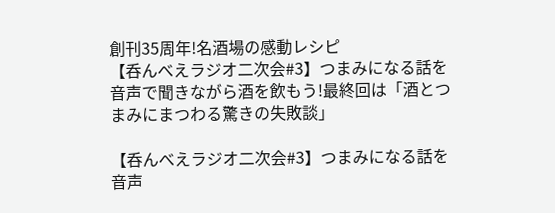創刊35周年!名酒場の感動レシピ
【呑んべえラジオ二次会#3】つまみになる話を音声で聞きながら酒を飲もう!最終回は「酒とつまみにまつわる驚きの失敗談」

【呑んべえラジオ二次会#3】つまみになる話を音声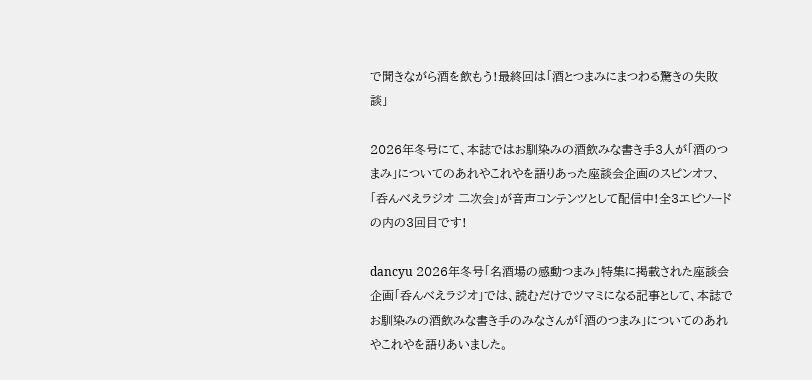で聞きながら酒を飲もう!最終回は「酒とつまみにまつわる驚きの失敗談」

2026年冬号にて、本誌ではお馴染みの酒飲みな書き手3人が「酒のつまみ」についてのあれやこれやを語りあった座談会企画のスピンオフ、「呑んべえラジオ 二次会」が音声コンテンツとして配信中!全3エピソードの内の3回目です!

dancyu 2026年冬号「名酒場の感動つまみ」特集に掲載された座談会企画「呑んべえラジオ」では、読むだけでツマミになる記事として、本誌でお馴染みの酒飲みな書き手のみなさんが「酒のつまみ」についてのあれやこれやを語りあいました。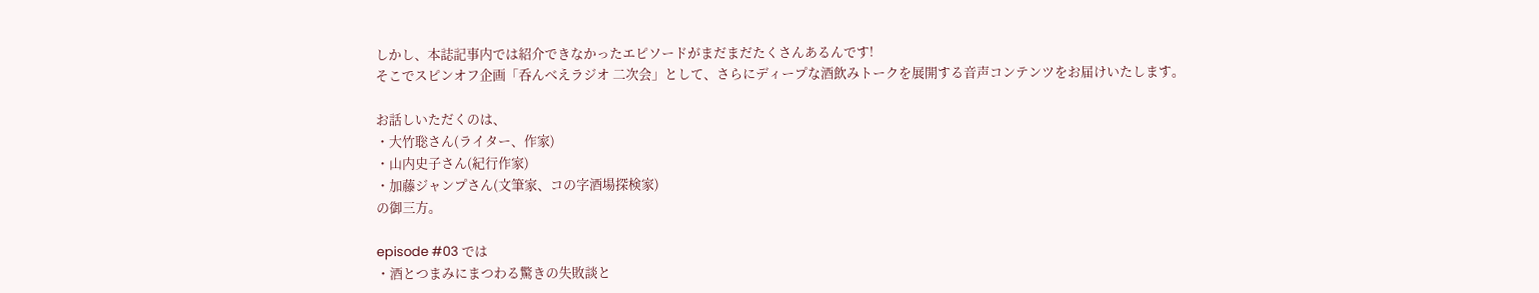しかし、本誌記事内では紹介できなかったエピソードがまだまだたくさんあるんです!
そこでスピンオフ企画「呑んべえラジオ 二次会」として、さらにディープな酒飲みトークを展開する音声コンテンツをお届けいたします。

お話しいただくのは、
・大竹聡さん(ライター、作家)
・山内史子さん(紀行作家)
・加藤ジャンプさん(文筆家、コの字酒場探検家)
の御三方。

episode #03 では
・酒とつまみにまつわる驚きの失敗談と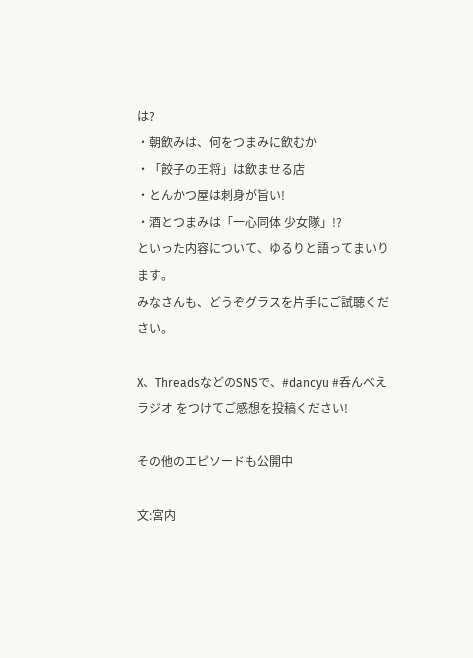は?
・朝飲みは、何をつまみに飲むか
・「餃子の王将」は飲ませる店
・とんかつ屋は刺身が旨い!
・酒とつまみは「一心同体 少女隊」!?
といった内容について、ゆるりと語ってまいります。
みなさんも、どうぞグラスを片手にご試聴ください。

X、ThreadsなどのSNSで、#dancyu #呑んべえラジオ をつけてご感想を投稿ください!

その他のエピソードも公開中

文:宮内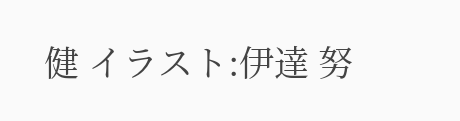健 イラスト:伊達 努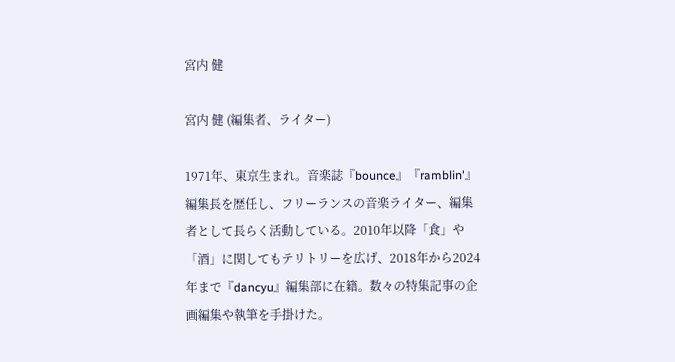宮内 健

宮内 健 (編集者、ライター)

1971年、東京生まれ。音楽誌『bounce』『ramblin'』編集長を歴任し、フリーランスの音楽ライター、編集者として長らく活動している。2010年以降「食」や「酒」に関してもテリトリーを広げ、2018年から2024年まで『dancyu』編集部に在籍。数々の特集記事の企画編集や執筆を手掛けた。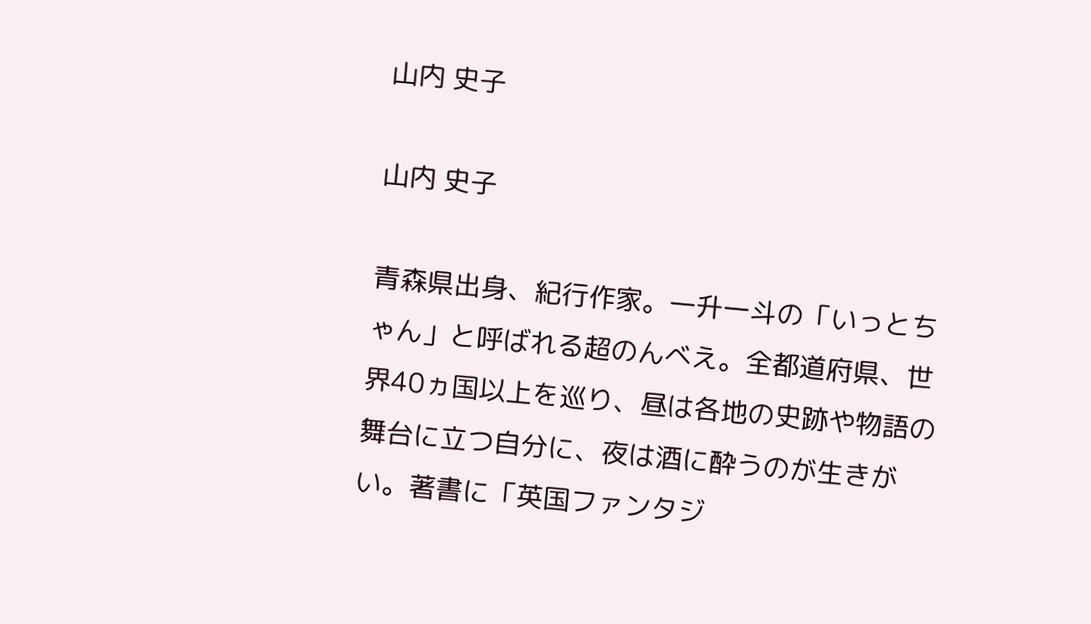山内 史子

山内 史子

青森県出身、紀行作家。一升一斗の「いっとちゃん」と呼ばれる超のんべえ。全都道府県、世界40ヵ国以上を巡り、昼は各地の史跡や物語の舞台に立つ自分に、夜は酒に酔うのが生きがい。著書に「英国ファンタジ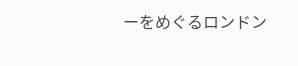ーをめぐるロンドン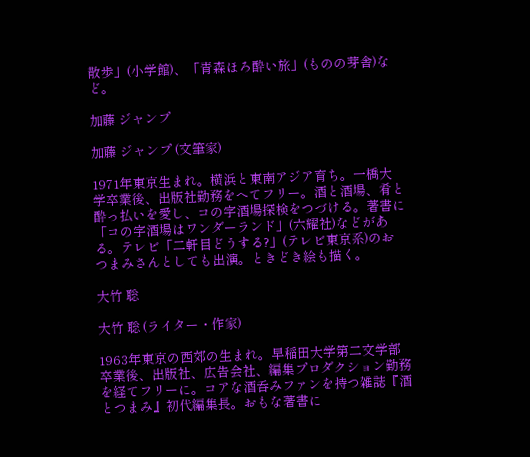散歩」(小学館)、「青森ほろ酔い旅」(ものの芽舎)など。

加藤 ジャンプ

加藤 ジャンプ (文筆家)

1971年東京生まれ。横浜と東南アジア育ち。一橋大学卒業後、出版社勤務をへてフリー。酒と酒場、肴と酔っ払いを愛し、コの字酒場探検をつづける。著書に「コの字酒場はワンダーランド」(六耀社)などがある。テレビ「二軒目どうする?」(テレビ東京系)のおつまみさんとしても出演。ときどき絵も描く。

大竹 聡

大竹 聡 (ライター・作家)

1963年東京の西郊の生まれ。早稲田大学第二文学部卒業後、出版社、広告会社、編集プロダクション勤務を経てフリーに。コアな酒呑みファンを持つ雑誌『酒とつまみ』初代編集長。おもな著書に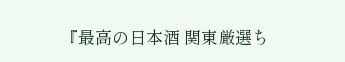『最高の日本酒 関東厳選ち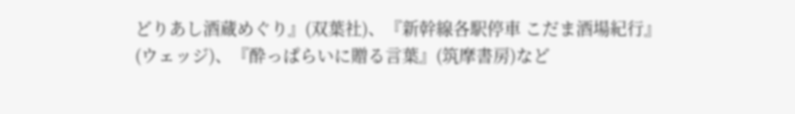どりあし酒蔵めぐり』(双葉社)、『新幹線各駅停車 こだま酒場紀行』(ウェッジ)、『酔っぱらいに贈る言葉』(筑摩書房)など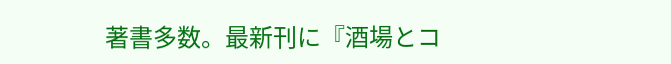著書多数。最新刊に『酒場とコ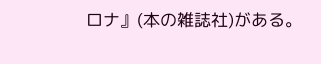ロナ』(本の雑誌社)がある。